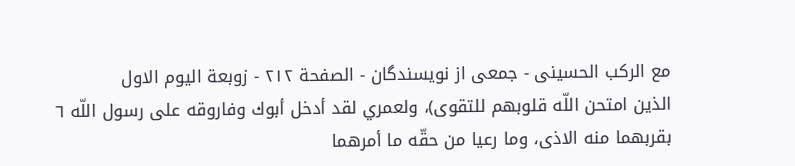مع الركب الحسينى - جمعی از نویسندگان - الصفحة ٢١٢ - زوبعة اليوم الاول
الذين امتحن اللّه قلوبهم للتقوى)، ولعمري لقد أدخل أبوك وفاروقه على رسول اللّه ٦ بقربهما منه الاذى، وما رعيا من حقّه ما أمرهما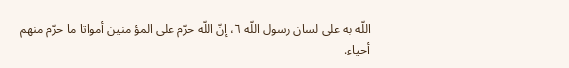اللّه به على لسان رسول اللّه ٦، إنّ اللّه حرّم على المؤ منين أمواتا ما حرّم منهم أحياء.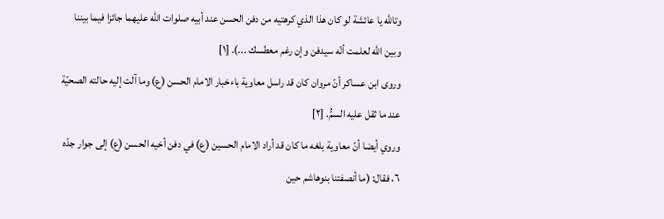وتاللّه يا عائشة لو كان هذا الذي كرهتيه من دفن الحسن عند أبيه صلوات اللّه عليهما جائزا فيما بيننا وبين اللّه لعلمت أنّه سيدفن وإن رغم معطسك ...). [١]
وروى ابن عساكر أنّ مروان كان قد راسل معاوية باءخبار الامام الحسن (ع) وما آلت إليه حالته الصحيّة عند ما ثقل عليه السمُّ. [٢]
وروي أيضا أنّ معاوية بلغه ما كان قد أراد الامام الحسين (ع) في دفن أخيه الحسن (ع) إلى جوار جدّه ٦، فقال: (ما أنصفتنا بنوهاشم حين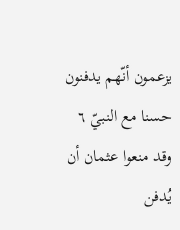يزعمون أنّهم يدفنون حسنا مع النبيّ ٦ وقد منعوا عثمان أن يُدفن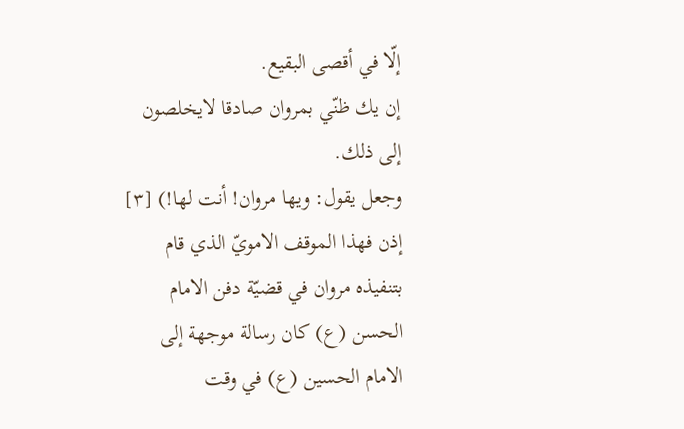إلّا في أقصى البقيع.
إن يك ظنّي بمروان صادقا لايخلصون إلى ذلك.
وجعل يقول: ويها مروان! أنت لها!) [٣]
إذن فهذا الموقف الامويّ الذي قام بتنفيذه مروان في قضيّة دفن الامام الحسن (ع) كان رسالة موجهة إلى الامام الحسين (ع) في وقت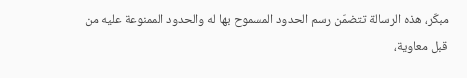مبكّر، هذه الرسالة تتضمّن رسم الحدود المسموح بها له والحدود الممنوعة عليه من قبل معاوية،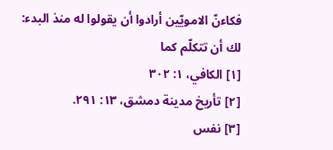فكاءنّ الامويّين أرادوا أن يقولوا له منذ البدء: لك أن تتكلّم كما
[١] الكافي، ١: ٣٠٢
[٢] تأريخ مدينة دمشق، ١٣: ٢٩١.
[٣] نفس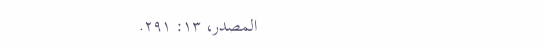المصدر، ١٣: ٢٩١.